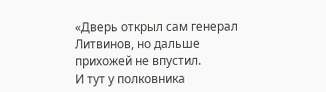«Дверь открыл сам генерал Литвинов, но дальше прихожей не впустил.
И тут у полковника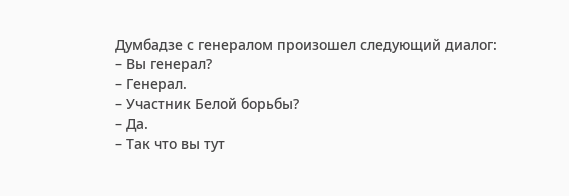Думбадзе с генералом произошел следующий диалог:
– Вы генерал?
– Генерал.
– Участник Белой борьбы?
– Да.
– Так что вы тут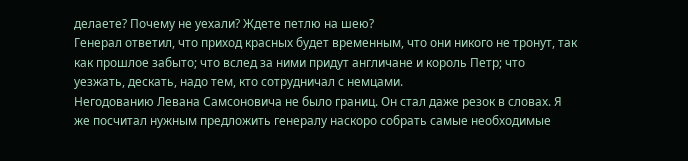делаете? Почему не уехали? Ждете петлю на шею?
Генерал ответил, что приход красных будет временным, что они никого не тронут, так как прошлое забыто; что вслед за ними придут англичане и король Петр; что уезжать, дескать, надо тем, кто сотрудничал с немцами.
Негодованию Левана Самсоновича не было границ. Он стал даже резок в словах. Я же посчитал нужным предложить генералу наскоро собрать самые необходимые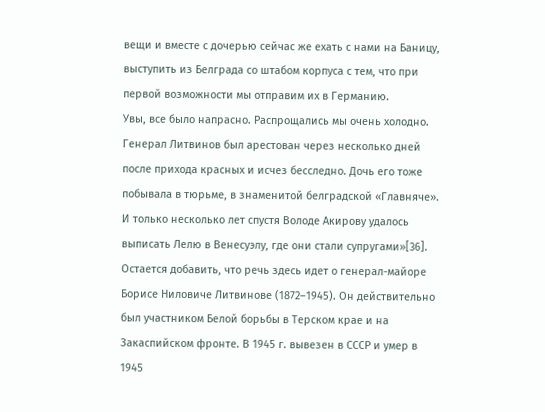вещи и вместе с дочерью сейчас же ехать с нами на Баницу, выступить из Белграда со штабом корпуса с тем, что при первой возможности мы отправим их в Германию.
Увы, все было напрасно. Распрощались мы очень холодно.
Генерал Литвинов был арестован через несколько дней после прихода красных и исчез бесследно. Дочь его тоже побывала в тюрьме, в знаменитой белградской «Главняче».
И только несколько лет спустя Володе Акирову удалось выписать Лелю в Венесуэлу, где они стали супругами»[36].
Остается добавить, что речь здесь идет о генерал-майоре Борисе Ниловиче Литвинове (1872–1945). Он действительно был участником Белой борьбы в Терском крае и на Закаспийском фронте. В 1945 г. вывезен в СССР и умер в 1945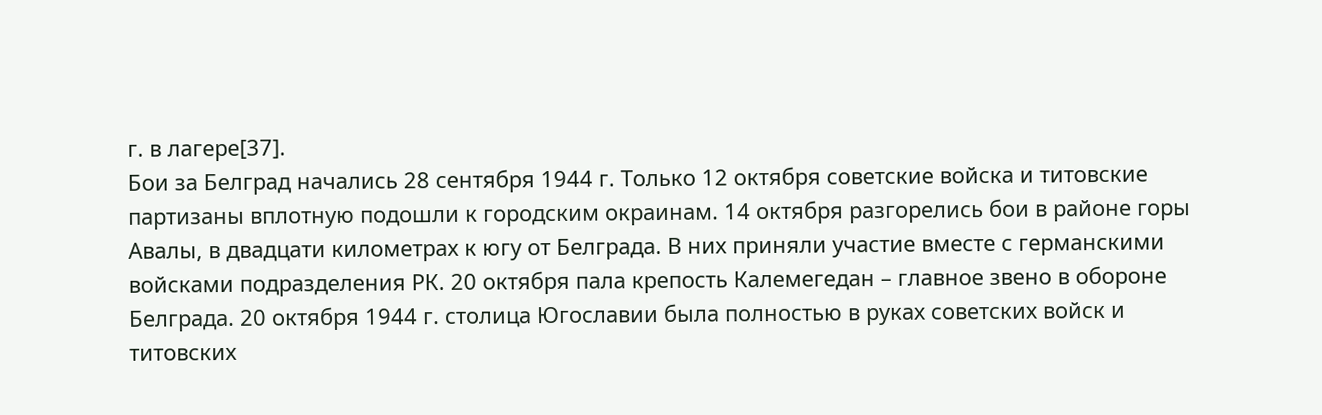г. в лагере[37].
Бои за Белград начались 28 сентября 1944 г. Только 12 октября советские войска и титовские партизаны вплотную подошли к городским окраинам. 14 октября разгорелись бои в районе горы Авалы, в двадцати километрах к югу от Белграда. В них приняли участие вместе с германскими войсками подразделения РК. 20 октября пала крепость Калемегедан – главное звено в обороне Белграда. 20 октября 1944 г. столица Югославии была полностью в руках советских войск и титовских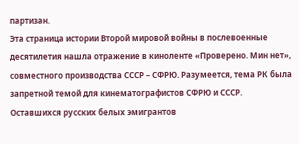партизан.
Эта страница истории Второй мировой войны в послевоенные десятилетия нашла отражение в киноленте «Проверено. Мин нет», совместного производства СССР – СФРЮ. Разумеется, тема РК была запретной темой для кинематографистов СФРЮ и СССР.
Оставшихся русских белых эмигрантов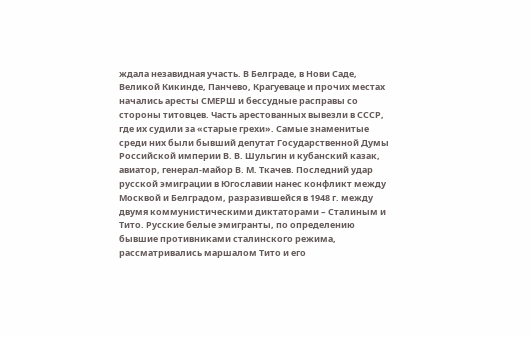ждала незавидная участь. В Белграде, в Нови Саде, Великой Кикинде, Панчево, Крагуеваце и прочих местах начались аресты СМЕРШ и бессудные расправы со стороны титовцев. Часть арестованных вывезли в СССР, где их судили за «старые грехи». Самые знаменитые среди них были бывший депутат Государственной Думы Российской империи В. В. Шульгин и кубанский казак, авиатор, генерал-майор В. М. Ткачев. Последний удар русской эмиграции в Югославии нанес конфликт между Москвой и Белградом, разразившейся в 1948 г. между двумя коммунистическими диктаторами – Сталиным и Тито. Русские белые эмигранты, по определению бывшие противниками сталинского режима, рассматривались маршалом Тито и его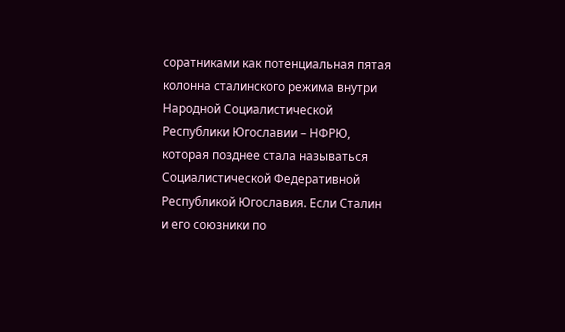соратниками как потенциальная пятая колонна сталинского режима внутри Народной Социалистической Республики Югославии – НФРЮ, которая позднее стала называться Социалистической Федеративной Республикой Югославия. Если Сталин и его союзники по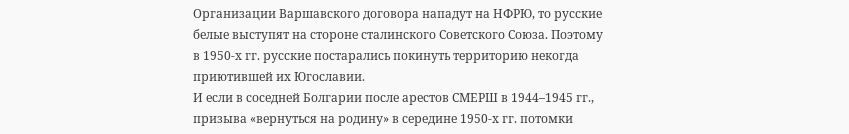Организации Варшавского договора нападут на НФРЮ, то русские белые выступят на стороне сталинского Советского Союза. Поэтому в 1950-х гг. русские постарались покинуть территорию некогда приютившей их Югославии.
И если в соседней Болгарии после арестов СМЕРШ в 1944–1945 гг., призыва «вернуться на родину» в середине 1950-х гг. потомки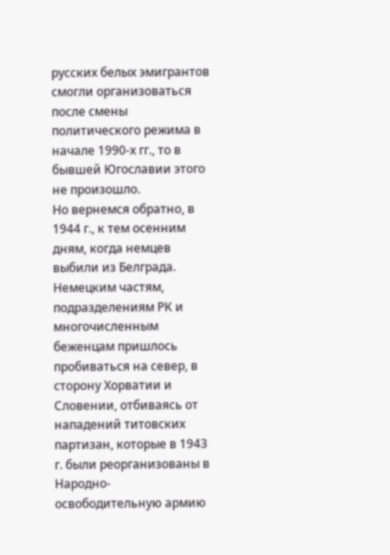русских белых эмигрантов смогли организоваться после смены политического режима в начале 1990-х гг., то в бывшей Югославии этого не произошло.
Но вернемся обратно, в 1944 г., к тем осенним дням, когда немцев выбили из Белграда.
Немецким частям, подразделениям РК и многочисленным беженцам пришлось пробиваться на север, в сторону Хорватии и Словении, отбиваясь от нападений титовских партизан, которые в 1943 г. были реорганизованы в Народно-освободительную армию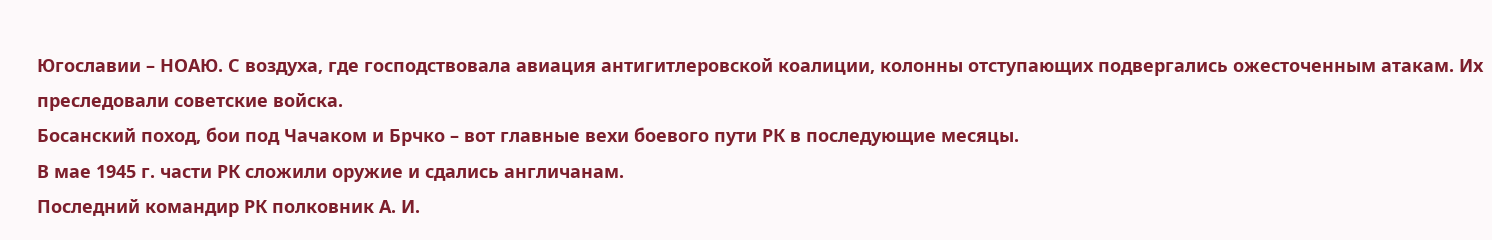Югославии – НОАЮ. С воздуха, где господствовала авиация антигитлеровской коалиции, колонны отступающих подвергались ожесточенным атакам. Их преследовали советские войска.
Босанский поход, бои под Чачаком и Брчко – вот главные вехи боевого пути РК в последующие месяцы.
В мае 1945 г. части РК сложили оружие и сдались англичанам.
Последний командир РК полковник А. И.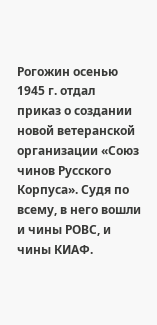Рогожин осенью 1945 г. отдал приказ о создании новой ветеранской организации «Союз чинов Русского Корпуса». Судя по всему, в него вошли и чины РОВС, и чины КИАФ.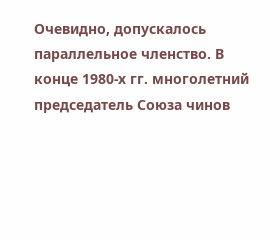Очевидно, допускалось параллельное членство. В конце 1980-х гг. многолетний председатель Союза чинов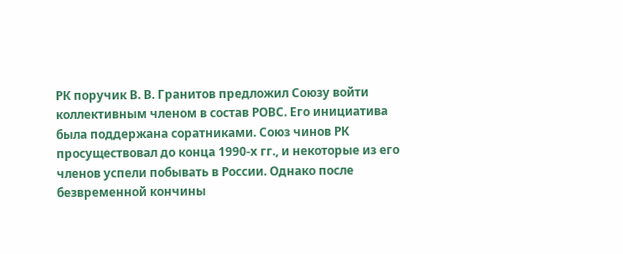РК поручик В. В. Гранитов предложил Союзу войти коллективным членом в состав РОВС. Его инициатива была поддержана соратниками. Союз чинов РК просуществовал до конца 1990-х гг., и некоторые из его членов успели побывать в России. Однако после безвременной кончины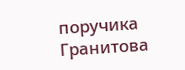поручика Гранитова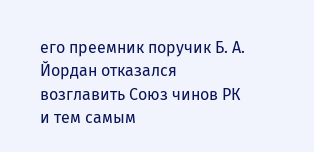его преемник поручик Б. А. Йордан отказался возглавить Союз чинов РК и тем самым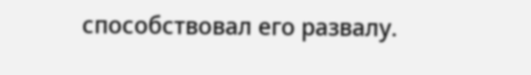способствовал его развалу.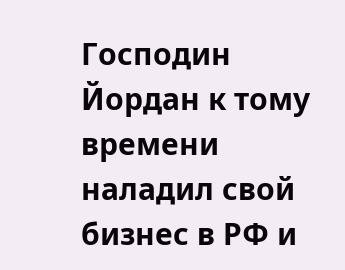Господин Йордан к тому времени наладил свой бизнес в РФ и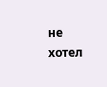не хотел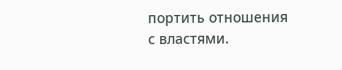портить отношения с властями.